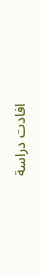افادت دراسة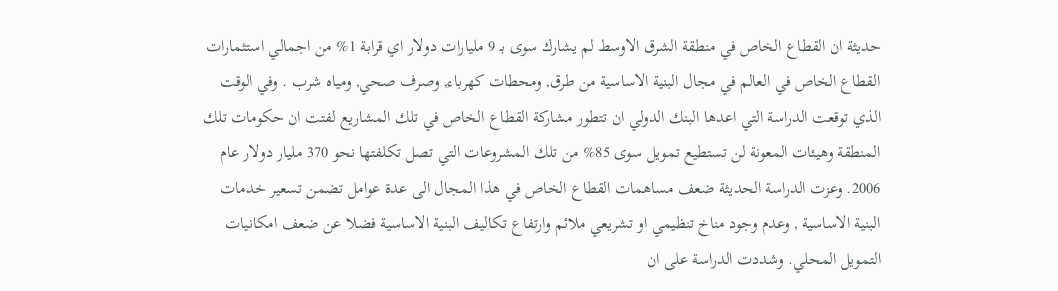حديثة ان القطاع الخاص في منطقة الشرق الاوسط لم يشارك سوى بـ 9 مليارات دولار اي قرابة 1% من اجمالي استثمارات القطاع الخاص في العالم في مجال البنية الاساسية من طرق, ومحطات كهرباء, وصرف صحي, ومياه شرب . وفي الوقت الذي توقعت الدراسة التي اعدها البنك الدولي ان تتطور مشاركة القطاع الخاص في تلك المشاريع لفتت ان حكومات تلك المنطقة وهيئات المعونة لن تستطيع تمويل سوى 85% من تلك المشروعات التي تصل تكلفتها نحو 370 مليار دولار عام 2006. وعزت الدراسة الحديثة ضعف مساهمات القطاع الخاص في هذا المجال الى عدة عوامل تضمن تسعير خدمات البنية الاساسية , وعدم وجود مناخ تنظيمي او تشريعي ملائم وارتفاع تكاليف البنية الاساسية فضلا عن ضعف امكانيات التمويل المحلي. وشددت الدراسة على ان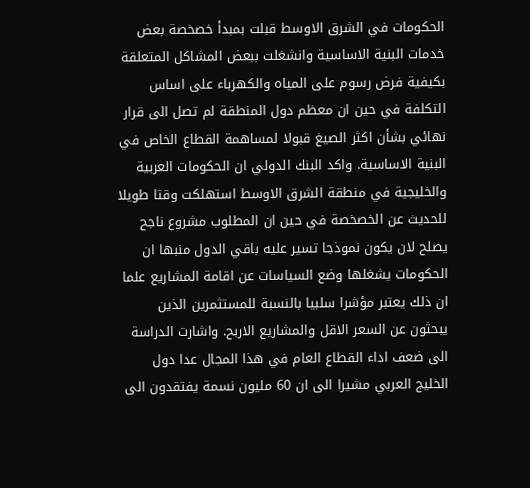الحكومات في الشرق الاوسط قبلت بمبدأ خصخصة بعض خدمات البنية الاساسية وانشغلت ببعض المشاكل المتعلقة بكيفية فرض رسوم على المياه والكهرباء على اساس التكلفة في حين ان معظم دول المنطقة لم تصل الى قرار نهائي بشأن اكثر الصيغ قبولا لمساهمة القطاع الخاص في البنية الاساسية. واكد البنك الدولي ان الحكومات العربية والخليجية في منطقة الشرق الاوسط استهلكت وقتا طويلا للحديث عن الخصخصة في حين ان المطلوب مشروع ناجح يصلح لان يكون نموذجا تسير عليه باقي الدول منبها ان الحكومات يشغلها وضع السياسات عن اقامة المشاريع علما ان ذلك يعتبر مؤشرا سلبيا بالنسبة للمستثمرين الذين يبحثون عن السعر الاقل والمشاريع الاربح. واشارت الدراسة الى ضعف اداء القطاع العام في هذا المجال عدا دول الخليج العربي مشيرا الى ان 60 مليون نسمة يفتقدون الى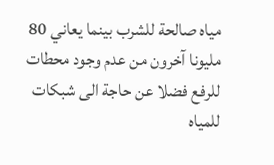مياه صالحة للشرب بينما يعاني 80 مليونا آخرون من عدم وجود محطات للرفع فضلا عن حاجة الى شبكات للمياه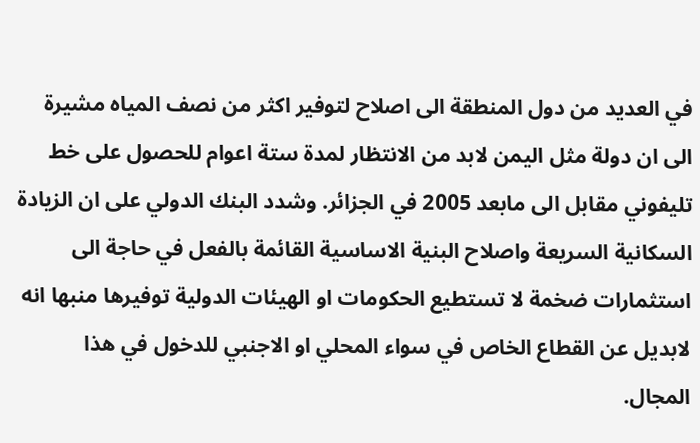في العديد من دول المنطقة الى اصلاح لتوفير اكثر من نصف المياه مشيرة الى ان دولة مثل اليمن لابد من الانتظار لمدة ستة اعوام للحصول على خط تليفوني مقابل الى مابعد 2005 في الجزائر. وشدد البنك الدولي على ان الزيادة السكانية السريعة واصلاح البنية الاساسية القائمة بالفعل في حاجة الى استثمارات ضخمة لا تستطيع الحكومات او الهيئات الدولية توفيرها منبها انه لابديل عن القطاع الخاص في سواء المحلي او الاجنبي للدخول في هذا المجال.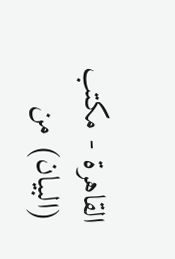القاهرة - مكتب (البيان) من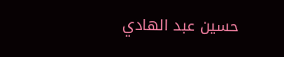حسين عبد الهادي